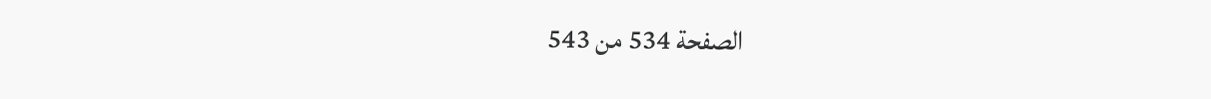الصفحة 534 من 543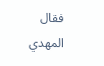فقال المهدي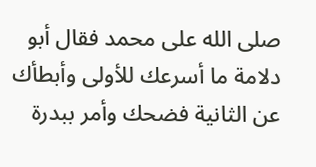صلى الله على محمد فقال أبو دلامة ما أسرعك للأولى وأبطأك عن الثانية فضحك وأمر ببدرة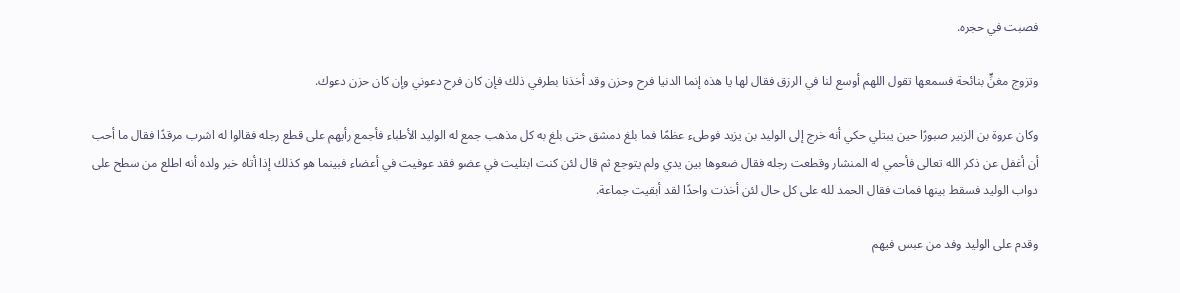فصبت في حجره.

وتزوج مغنٍّ بنائحة فسمعها تقول اللهم أوسع لنا في الرزق فقال لها يا هذه إنما الدنيا فرح وحزن وقد أخذنا بطرفي ذلك فإن كان فرح دعوني وإن كان حزن دعوك.

وكان عروة بن الزبير صبورًا حين يبتلي حكي أنه خرج إلى الوليد بن يزيد فوطىء عظمًا فما بلغ دمشق حتى بلغ به كل مذهب جمع له الوليد الأطباء فأجمع رأيهم على قطع رجله فقالوا له اشرب مرقدًا فقال ما أحب أن أغفل عن ذكر الله تعالى فأحمي له المنشار وقطعت رجله فقال ضعوها بين يدي ولم يتوجع ثم قال لئن كنت ابتليت في عضو فقد عوفيت في أعضاء فبينما هو كذلك إذا أتاه خبر ولده أنه اطلع من سطح على دواب الوليد فسقط بينها فمات فقال الحمد لله على كل حال لئن أخذت واحدًا لقد أبقيت جماعة.

وقدم على الوليد وفد من عبس فيهم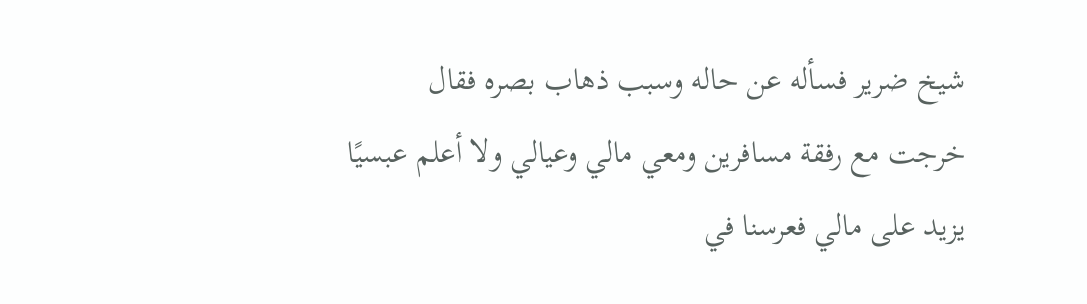شيخ ضرير فسأله عن حاله وسبب ذهاب بصره فقال خرجت مع رفقة مسافرين ومعي مالي وعيالي ولا أعلم عبسيًا يزيد على مالي فعرسنا في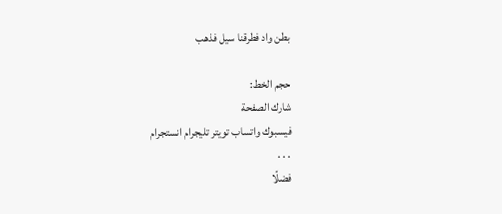بطن واد فطرقنا سيل فذهب

حجم الخط:
شارك الصفحة
فيسبوك واتساب تويتر تليجرام انستجرام
. . .
فضلًا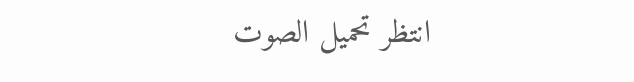انتظر تحميل الصوت